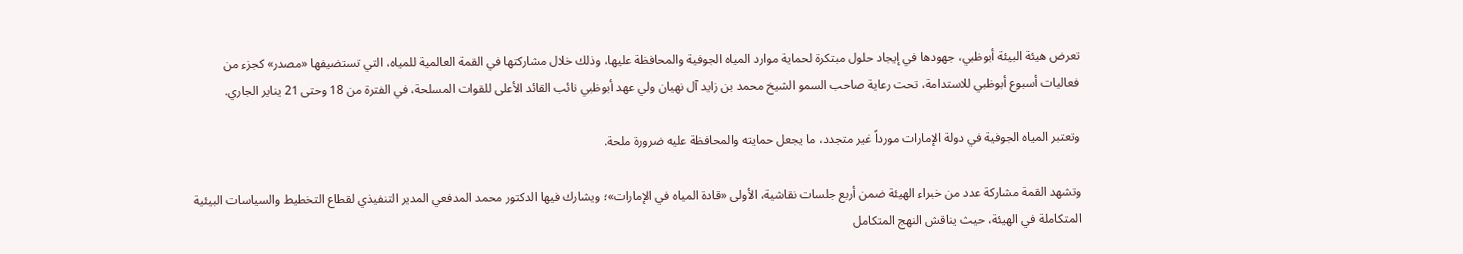تعرض هيئة البيئة أبوظبي، جهودها في إيجاد حلول مبتكرة لحماية موارد المياه الجوفية والمحافظة عليها، وذلك خلال مشاركتها في القمة العالمية للمياه، التي تستضيفها «مصدر» كجزء من فعاليات أسبوع أبوظبي للاستدامة، تحت رعاية صاحب السمو الشيخ محمد بن زايد آل نهيان ولي عهد أبوظبي نائب القائد الأعلى للقوات المسلحة، في الفترة من 18 وحتى 21 يناير الجاري.

وتعتبر المياه الجوفية في دولة الإمارات مورداً غير متجدد، ما يجعل حمايته والمحافظة عليه ضرورة ملحة.

وتشهد القمة مشاركة عدد من خبراء الهيئة ضمن أربع جلسات نقاشية، الأولى «قادة المياه في الإمارات»؛ ويشارك فيها الدكتور محمد المدفعي المدير التنفيذي لقطاع التخطيط والسياسات البيئية المتكاملة في الهيئة، حيث يناقش النهج المتكامل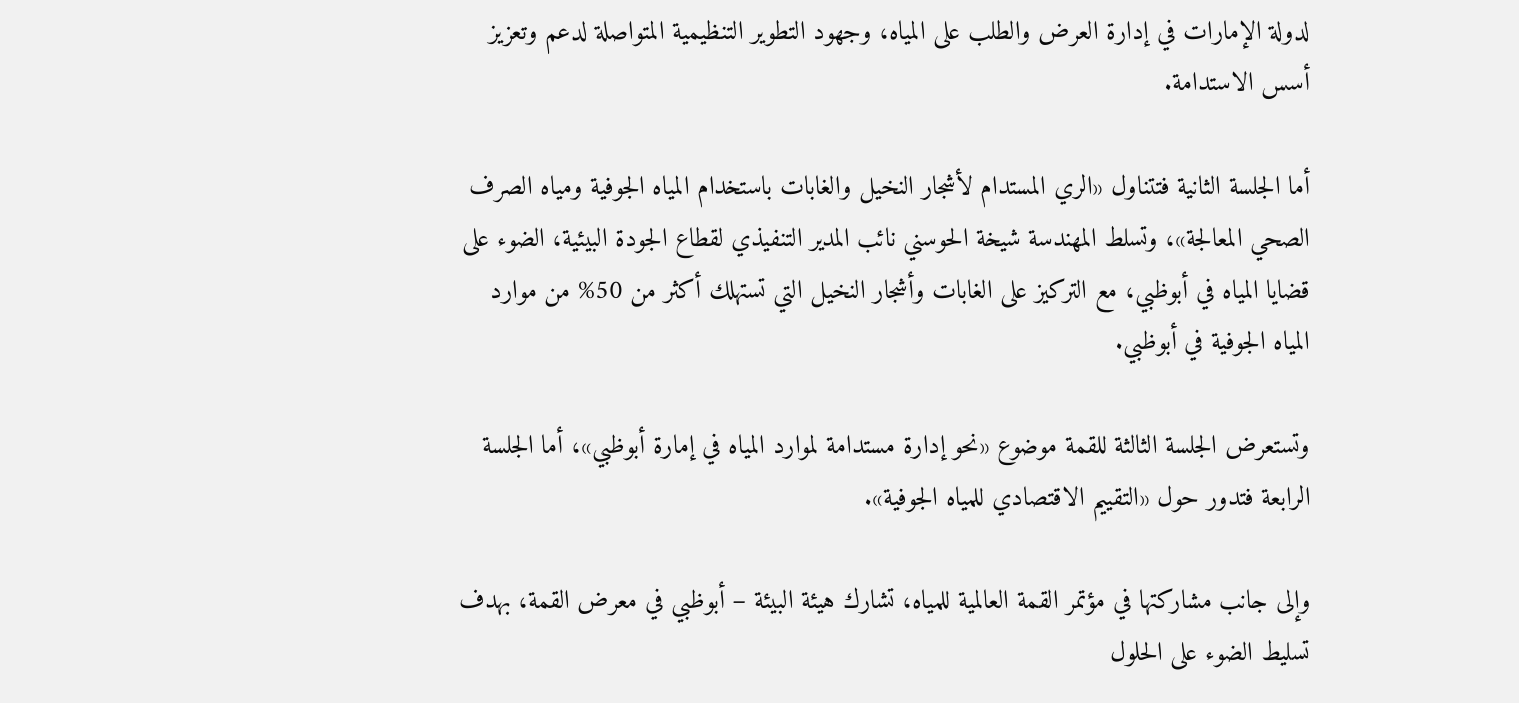لدولة الإمارات في إدارة العرض والطلب على المياه، وجهود التطوير التنظيمية المتواصلة لدعم وتعزيز أسس الاستدامة.

أما الجلسة الثانية فتتناول «الري المستدام لأشجار النخيل والغابات باستخدام المياه الجوفية ومياه الصرف الصحي المعالجة»، وتسلط المهندسة شيخة الحوسني نائب المدير التنفيذي لقطاع الجودة البيئية، الضوء على قضايا المياه في أبوظبي، مع التركيز على الغابات وأشجار النخيل التي تستهلك أكثر من 50% من موارد المياه الجوفية في أبوظبي.

وتستعرض الجلسة الثالثة للقمة موضوع «نحو إدارة مستدامة لموارد المياه في إمارة أبوظبي»، أما الجلسة الرابعة فتدور حول «التقييم الاقتصادي للمياه الجوفية».

وإلى جانب مشاركتها في مؤتمر القمة العالمية للمياه، تشارك هيئة البيئة – أبوظبي في معرض القمة، بهدف تسليط الضوء على الحلول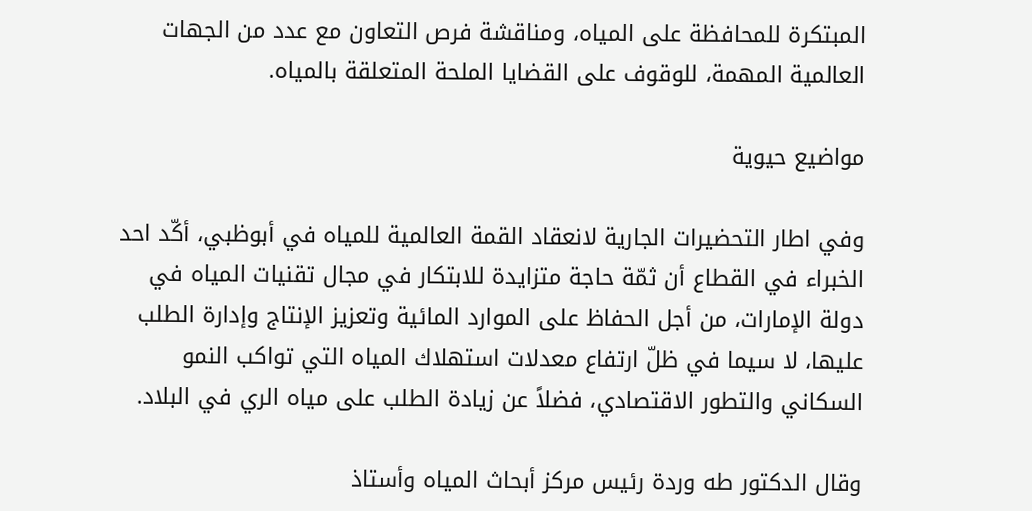المبتكرة للمحافظة على المياه، ومناقشة فرص التعاون مع عدد من الجهات العالمية المهمة، للوقوف على القضايا الملحة المتعلقة بالمياه.

مواضيع حيوية

وفي اطار التحضيرات الجارية لانعقاد القمة العالمية للمياه في أبوظبي، أكّد احد الخبراء في القطاع أن ثمّة حاجة متزايدة للابتكار في مجال تقنيات المياه في دولة الإمارات، من أجل الحفاظ على الموارد المائية وتعزيز الإنتاج وإدارة الطلب عليها، لا سيما في ظلّ ارتفاع معدلات استهلاك المياه التي تواكب النمو السكاني والتطور الاقتصادي، فضلاً عن زيادة الطلب على مياه الري في البلاد.

وقال الدكتور طه وردة رئيس مركز أبحاث المياه وأستاذ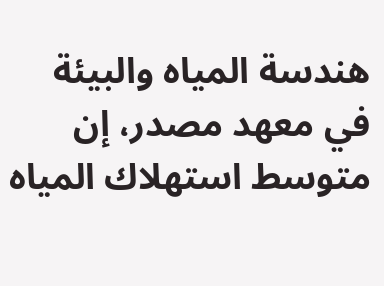هندسة المياه والبيئة في معهد مصدر، إن متوسط استهلاك المياه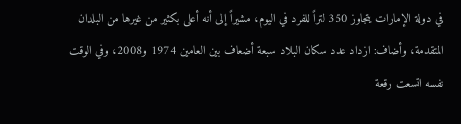في دولة الإمارات يتجاوز 350 لتراً للفرد في اليوم، مشيراً إلى أنه أعلى بكثير من غيرها من البلدان المتقدمة، وأضاف: ازداد عدد سكان البلاد سبعة أضعاف بين العامين 1974 و2008، وفي الوقت نفسه اتسعت رقعة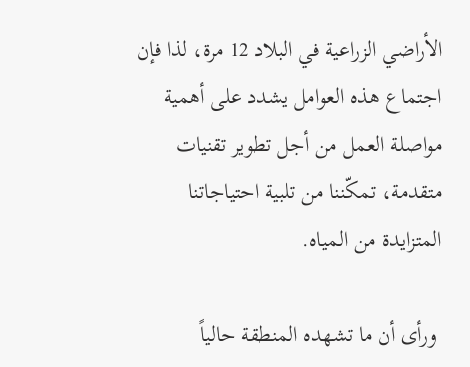الأراضي الزراعية في البلاد 12 مرة، لذا فإن اجتماع هذه العوامل يشدد على أهمية مواصلة العمل من أجل تطوير تقنيات متقدمة، تمكّننا من تلبية احتياجاتنا المتزايدة من المياه.

 ورأى أن ما تشهده المنطقة حالياً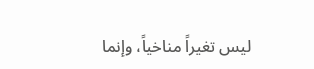ليس تغيراً مناخياً، وإنما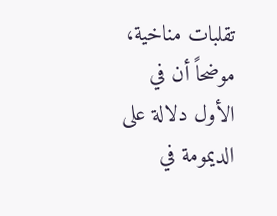تقلبات مناخية، موضحاً أن في الأول دلالة على الديمومة في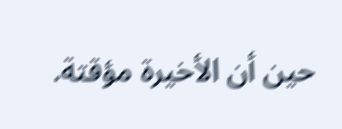حين أن الأخيرة مؤقتة.